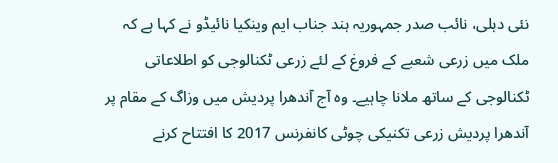نئی دہلی، نائب صدر جمہوریہ ہند جناب ایم وینکیا نائیڈو نے کہا ہے کہ ملک میں زرعی شعبے کے فروغ کے لئے زرعی ٹکنالوجی کو اطلاعاتی ٹکنالوجی کے ساتھ ملانا چاہیے۔ وہ آج آندھرا پردیش میں وزاگ کے مقام پر آندھرا پردیش زرعی تکنیکی چوٹی کانفرنس 2017 کا افتتاح کرنے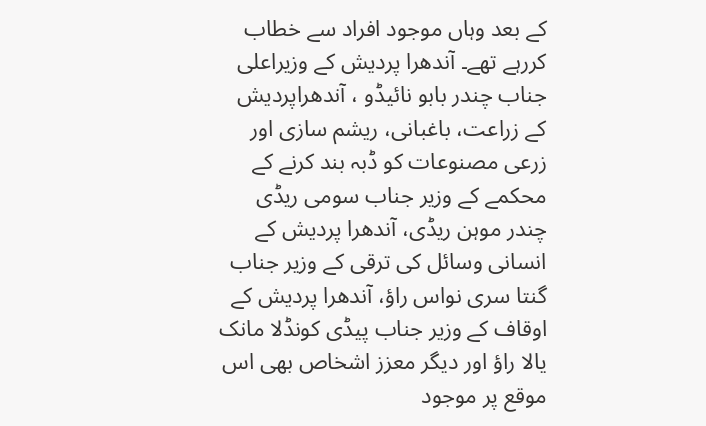کے بعد وہاں موجود افراد سے خطاب کررہے تھے۔ آندھرا پردیش کے وزیراعلی جناب چندر بابو نائیڈو ، آندھراپردیش کے زراعت، باغبانی، ریشم سازی اور زرعی مصنوعات کو ڈبہ بند کرنے کے محکمے کے وزیر جناب سومی ریڈی چندر موہن ریڈی، آندھرا پردیش کے انسانی وسائل کی ترقی کے وزیر جناب گنتا سری نواس راؤ، آندھرا پردیش کے اوقاف کے وزیر جناب پیڈی کونڈلا مانک یالا راؤ اور دیگر معزز اشخاص بھی اس موقع پر موجود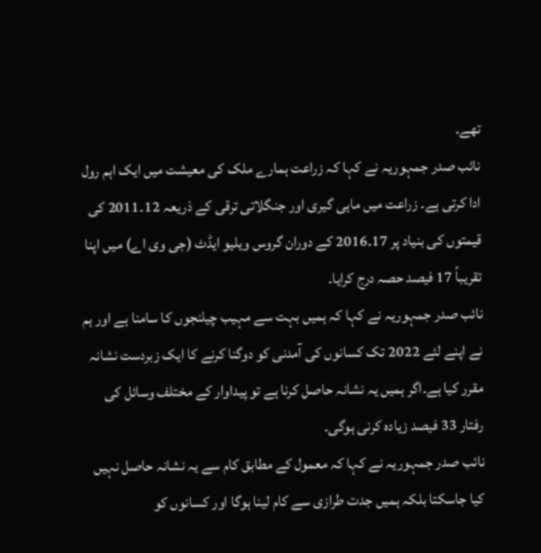تھے۔
نائب صدر جمہوریہ نے کہا کہ زراعت ہمارے ملک کی معیشت میں ایک اہم رول ادا کرتی ہے۔ زراعت میں ماہی گیری اور جنگلاتی ترقی کے ذریعہ 12۔2011 کی قیمتوں کی بنیاد پر 17۔2016 کے دوران گروس ویلیو ایڈٹ (جی وی اے) میں اپنا تقریباً 17 فیصد حصہ درج کرایا۔
نائب صدر جمہوریہ نے کہا کہ ہمیں بہت سے مہیب چیلنجوں کا سامنا ہے اور ہم نے اپنے لئے 2022 تک کسانوں کی آمدنی کو دوگنا کرنے کا ایک زبردست نشانہ مقرر کیا ہے۔اگر ہمیں یہ نشانہ حاصل کرنا ہے تو پیداوار کے مختلف وسائل کی رفتار 33 فیصد زیادہ کرنی ہوگی۔
نائب صدر جمہوریہ نے کہا کہ معمول کے مطابق کام سے یہ نشانہ حاصل نہیں کیا جاسکتا بلکہ ہمیں جدت طرازی سے کام لینا ہوگا اور کسانوں کو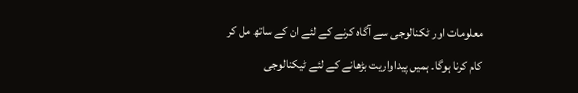معلومات اور ٹکنالوجی سے آگاہ کرنے کے لئے ان کے ساتھ مل کر کام کرنا ہوگا۔ ہمیں پیداواریت بڑھانے کے لئے ٹیکنالوجی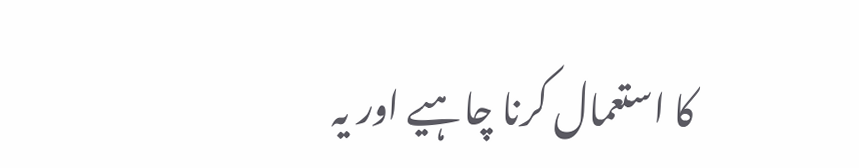کا استعمال کرنا چاہیے اور یہ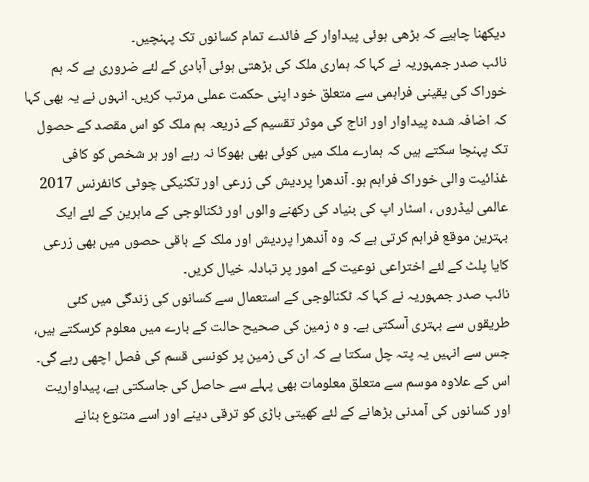دیکھنا چاہیے کہ بڑھی ہوئی پیداوار کے فائدے تمام کسانوں تک پہنچیں۔
نائب صدر جمہوریہ نے کہا کہ ہماری ملک کی بڑھتی ہوئی آبادی کے لئے ضروری ہے کہ ہم خوراک کی یقینی فراہمی سے متعلق خود اپنی حکمت عملی مرتب کریں۔ انہوں نے یہ بھی کہا کہ اضافہ شدہ پیداوار اور اناج کی موثر تقسیم کے ذریعہ ہم ملک کو اس مقصد کے حصول تک پہنچا سکتے ہیں کہ ہمارے ملک میں کوئی بھی بھوکا نہ رہے اور ہر شخص کو کافی غذائیت والی خوراک فراہم ہو۔ آندھرا پردیش کی زرعی اور تکنیکی چوٹی کانفرنس 2017 عالمی لیڈروں ، اسٹار اپ کی بنیاد کی رکھنے والوں اور ٹکنالوجی کے ماہرین کے لئے ایک بہترین موقع فراہم کرتی ہے کہ وہ آندھرا پردیش اور ملک کے باقی حصوں میں بھی زرعی کایا پلٹ کے لئے اختراعی نوعیت کے امور پر تبادلہ خیال کریں۔
نائب صدر جمہوریہ نے کہا کہ ٹکنالوجی کے استعمال سے کسانوں کی زندگی میں کئی طریقوں سے بہتری آسکتی ہے۔ و ہ زمین کی صحیح حالت کے بارے میں معلوم کرسکتے ہیں، جس سے انہیں یہ پتہ چل سکتا ہے کہ ان کی زمین پر کونسی قسم کی فصل اچھی رہے گی۔ اس کے علاوہ موسم سے متعلق معلومات بھی پہلے سے حاصل کی جاسکتی ہے، پیداواریت اور کسانوں کی آمدنی بڑھانے کے لئے کھیتی باڑی کو ترقی دینے اور اسے متنوع بنانے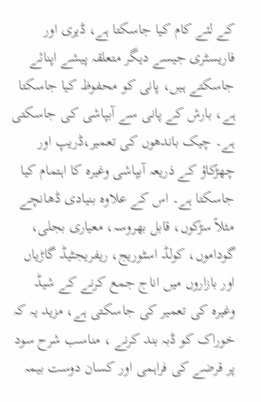کے لئے کام کیا جاسکتا ہے، ڈیری اور فاریسٹری جیسے دیگر متعلقہ پیشے اپنائے جاسکتے ہیں، پانی کو محفوظ کیا جاسکتا ہے، بارش کے پانی سے آبپاشی کی جاسکتی ہے۔ چیک باندھوں کی تعمیر،ڈریپ اور چھڑکاؤ کے ذریعہ آبپاشی وغیرہ کا اہتمام کیا جاسکتا ہے۔ اس کے علاوہ بنیادی ڈھانچے مثلاً سڑکوں، قابل بھروسہ، معیاری بجلی، گوداموں، کولڈ اسٹوریج، ریفریجٹیڈ گاڑیاں اور بازاروں میں اناج جمع کرنے کے شیڈ وغیرہ کی تعمیر کی جاسکتی ہے، مزید یہ کہ خوراک کو ڈبہ بند کرنے ، مناسب شرح سود پر قرضے کی فراہمی اور کسان دوست بیمہ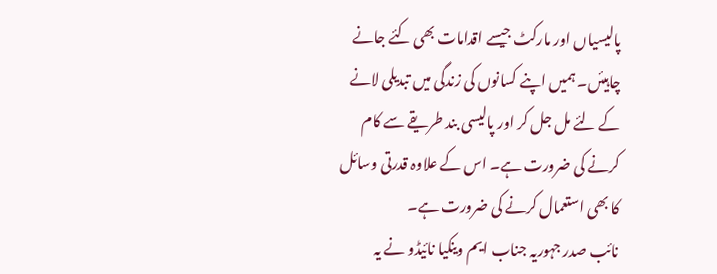پالیسیاں اور مارکٹ جیسے اقدامات بھی کئے جانے چاہیئں۔ ہمیں اپنے کسانوں کی زندگی میں تبدیلی لانے کے لئے مل جل کر اور پالیسی بند طریقے سے کام کرنے کی ضرورت ہے۔ اس کے علاوہ قدرتی وسائل کا بھی استعمال کرنے کی ضرورت ہے۔
نائب صدر جہوریہ جناب ایم وینکیا نائیڈو نے یہ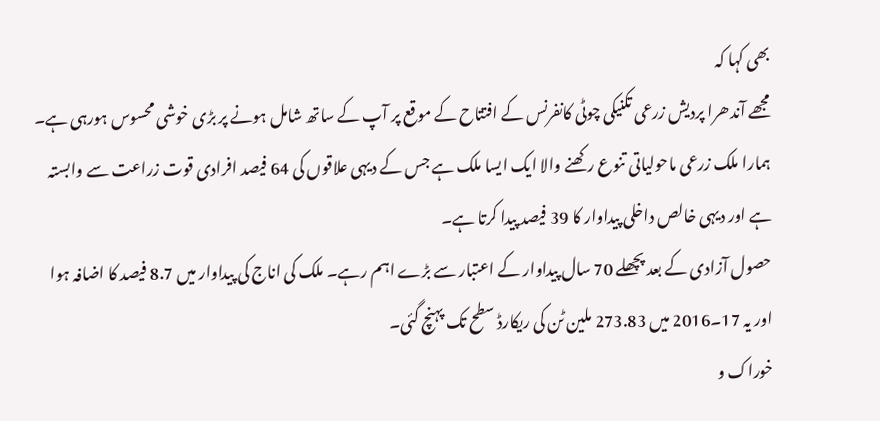بھی کہا کہ
مجھے آندھرا پردیش زرعی تکنیکی چوٹی کانفرنس کے افتتاح کے موقع پر آپ کے ساتھ شامل ہونے پر بڑی خوشی محسوس ہورہی ہے۔
ہمارا ملک زرعی ماحولیاتی تنوع رکھنے والا ایک ایسا ملک ہے جس کے دیہی علاقوں کی 64 فیصد افرادی قوت زراعت سے وابستہ ہے اور دیہی خالص داخلی پیداوار کا 39 فیصد پیدا کرتا ہے۔
حصول آزادی کے بعد پچھلے 70 سال پیداوار کے اعتبار سے بڑے اہم رہے۔ ملک کی اناج کی پیداوار میں 8.7 فیصد کا اضافہ ہوا اور یہ 17۔2016 میں 273.83 ملین ٹن کی ریکارڈ سطح تک پہنچ گئی۔
خوراک و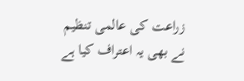زراعت کی عالمی تنظیم نے بھی یہ اعتراف کیا ہے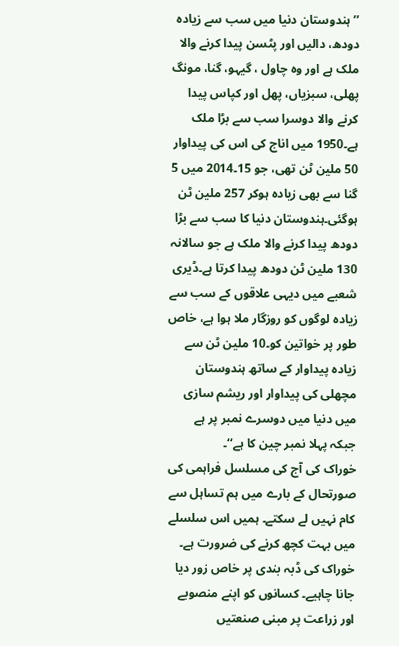’’ہندوستان دنیا میں سب سے زیادہ دودھ، دالیں اور پٹسن پیدا کرنے والا ملک ہے اور وہ چاول ، گیہو، گنا، مونگ پھلی، سبزیاں، پھل اور کپاس پیدا کرنے والا دوسرا سب سے بڑا ملک ہے۔1950 میں اناج کی اس کی پیداوار 50 ملین ٹن تھی، جو 15۔2014 میں 5 گنا سے بھی زیادہ ہوکر 257 ملین ٹن ہوگئی۔ہندوستان دنیا کا سب سے بڑا دودھ پیدا کرنے والا ملک ہے جو سالانہ 130 ملین ٹن دودھ پیدا کرتا ہے۔ڈیری شعبے میں دیہی علاقوں کے سب سے زیادہ لوگوں کو روزگار ملا ہوا ہے، خاص طور پر خواتین کو۔10 ملین ٹن سے زیادہ پیداوار کے ساتھ ہندوستان مچھلی کی پیداوار اور ریشم سازی میں دنیا میں دوسرے نمبر پر ہے جبکہ پہلا نمبر چین کا ہے‘‘۔
خوراک کی آج کی مسلسل فراہمی کی صورتحال کے بارے میں ہم تساہل سے کام نہیں لے سکتے۔ ہمیں اس سلسلے میں بہت کچھ کرنے کی ضرورت ہے۔
خوراک کی ڈبہ بندی پر خاص زور دیا جانا چاہیے۔ کسانوں کو اپنے منصوبے اور زراعت پر مبنی صنعتیں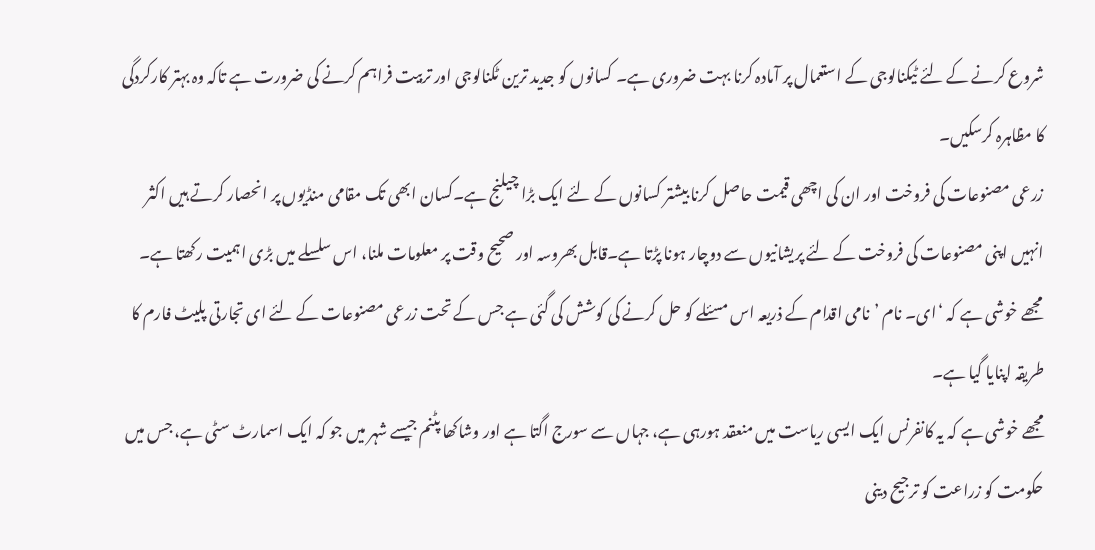شروع کرنے کے لئے ٹیکنالوجی کے استعمال پر آمادہ کرنا بہت ضروری ہے۔ کسانوں کو جدید ترین ٹکنالوجی اور تربیت فراہم کرنے کی ضرورت ہے تاکہ وہ بہتر کارکردگی کا مظاہرہ کرسکیں۔
زرعی مصنوعات کی فروخت اور ان کی اچھی قیمت حاصل کرنا بیشتر کسانوں کے لئے ایک بڑا چیلنج ہے۔کسان ابھی تک مقامی منڈیوں پر انحصار کرتے ہیں اکثر انہیں اپنی مصنوعات کی فروخت کے لئے پریشانیوں سے دوچار ہونا پڑتا ہے۔قابل بھروسہ اور صحیح وقت پر معلومات ملنا، اس سلسلے میں بڑی اہمیت رکھتا ہے۔ مجھے خوشی ہے کہ ‘ای۔ نام ’نامی اقدام کے ذریعہ اس مسئلے کو حل کرنے کی کوشش کی گئی ہے جس کے تحت زرعی مصنوعات کے لئے ای تجارتی پلیٹ فارم کا طریقہ اپنایا گیا ہے۔
مجھے خوشی ہے کہ یہ کانفرنس ایک ایسی ریاست میں منعقد ہورہی ہے، جہاں سے سورج اگتا ہے اور وشاکھا پٹنم جیسے شہر میں جو کہ ایک اسمارٹ سٹی ہے، جس میں حکومت کو زراعت کو ترجیح دینی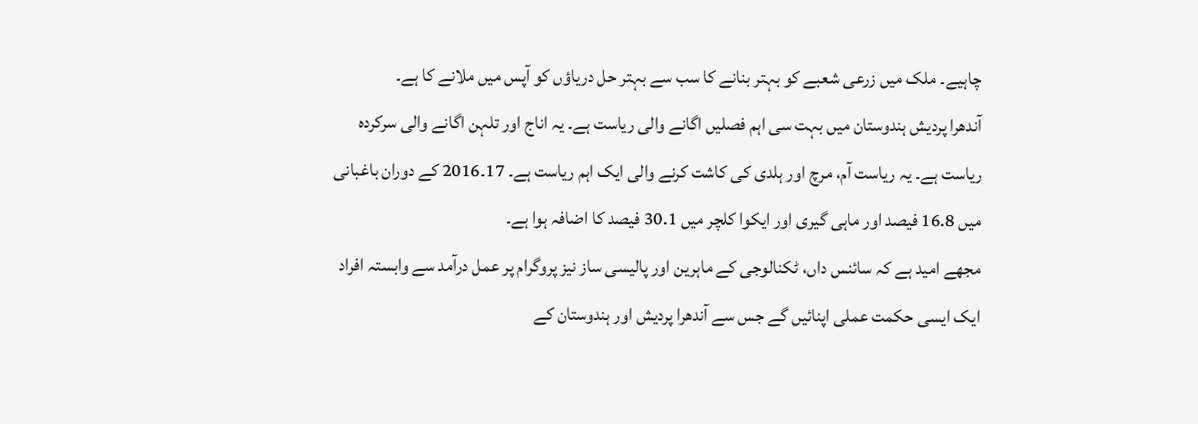چاہیے۔ ملک میں زرعی شعبے کو بہتر بنانے کا سب سے بہتر حل دریاؤں کو آپس میں ملانے کا ہے۔
آندھرا پردیش ہندوستان میں بہت سی اہم فصلیں اگانے والی ریاست ہے۔ یہ اناج اور تلہن اگانے والی سرکردہ ریاست ہے۔ یہ ریاست آم، مرچ اور ہلدی کی کاشت کرنے والی ایک اہم ریاست ہے۔ 17۔2016 کے دوران باغبانی میں 16.8 فیصد اور ماہی گیری اور ایکوا کلچر میں 30.1 فیصد کا اضافہ ہوا ہے۔
مجھے امید ہے کہ سائنس داں، ٹکنالوجی کے ماہرین اور پالیسی ساز نیز پروگرام پر عمل درآمد سے وابستہ افراد ایک ایسی حکمت عملی اپنائیں گے جس سے آندھرا پردیش اور ہندوستان کے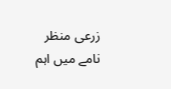زرعی منظر نامے میں اہم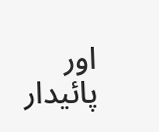اور پائیدار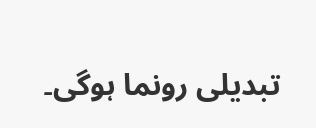تبدیلی رونما ہوگی۔